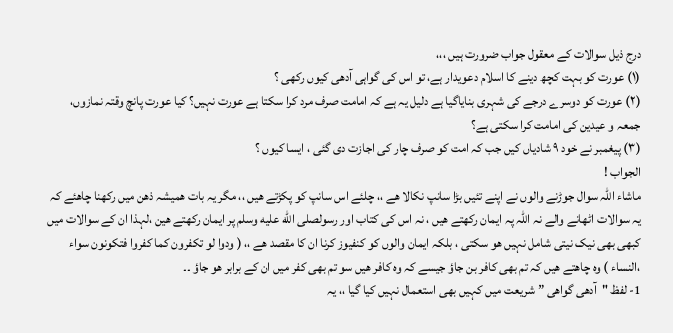درج ذیل سوالات کے معقول جواب ضرورت ہیں ،،،
(۱) عورت کو بہت کچھ دینے کا اسلام دعویدار ہے، تو اس کی گواہی آدھی کیوں رکھی ؟
(۲) عورت کو دوسرے درجے کی شہری بنایاگیا ہے دلیل یہ ہے کہ امامت صرف مرد کرا سکتا ہے عورت نہیں؟ کیا عورت پانچ وقتہ نمازوں، جمعہ و عیدین کی امامت کرا سکتی ہے؟
(۳) پیغمبر نے خود ۹ شادیاں کیں جب کہ امت کو صرف چار کی اجازت دی گئی ، ایسا کیوں ؟
الجواب !
ماشاء اللہ سوال جوڑنے والوں نے اپنے تئیں بڑا سانپ نکالا ھے ،، چلئے اس سانپ کو پکڑتے ھیں ،، مگر یہ بات ھمیشہ ذھن میں رکھنا چاھئے کہ یہ سوالات اٹھانے والے نہ اللہ پہ ایمان رکھتے ھیں ، نہ اس کی کتاب اور رسولصلى الله عليه وسلم پر ایمان رکھتے ھین ،لہذا ان کے سوالات میں کبھی بھی نیک نیتی شامل نہیں ھو سکتی ، بلکہ ایمان والوں کو کنفیوز کرنا ان کا مقصد ھے ،، ( ودوا لو تكفرون كما كفروا فتكونون سواء ،النساء ) وہ چاھتے ھیں کہ تم بھی کافر بن جاؤ جیسے کہ وہ کافر ھیں سو تم بھی کفر میں ان کے برابر ھو جاؤ ۔۔
1- لفظ "آدھی گواھی ” شریعت میں کہیں بھی استعمال نہیں کیا گیا ،، یہ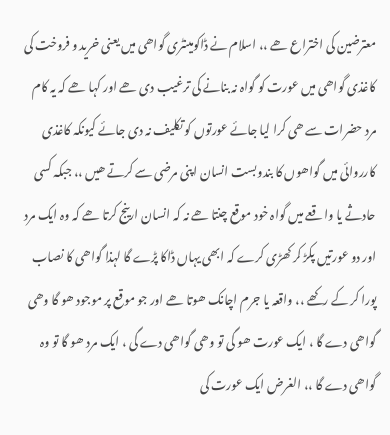معترضین کی اختراع ھے ،، اسلام نے ڈاکومینٹری گواھی میں یعنی خرید و فروخت کی کاغذی گواھی میں عورت کو گواہ نہ بنانے کی ترغیب دی ھے اور کہا ھے کہ یہ کام مرد حضرات سے ھی کرا لیا جائے عورتوں کو تکلیف نہ دی جائے کیونکہ کاغذی کارروائی میں گواھوں کا بندوبست انسان اپنی مرضی سے کرتے ھیں ،، جبکہ کسی حادثے یا واقعے میں گواہ خود موقع چنتا ھے نہ کہ انسان ارینج کرتا ھے کہ وہ ایک مرد اور دو عورتیں پکڑ کر کھڑی کرے کہ ابھی یہاں ڈاکا پڑے گا لہذا گواھی کا نصاب پورا کر کے رکھے ،، واقعہ یا جرم اچانک ھوتا ھے اور جو موقع پر موجود ھو گا وھی گواھی دے گا ، ایک عورت ھو گی تو وھی گواھی دے گی ، ایک مرد ھو گا تو وہ گواھی دے گا ،، الغرض ایک عورت کی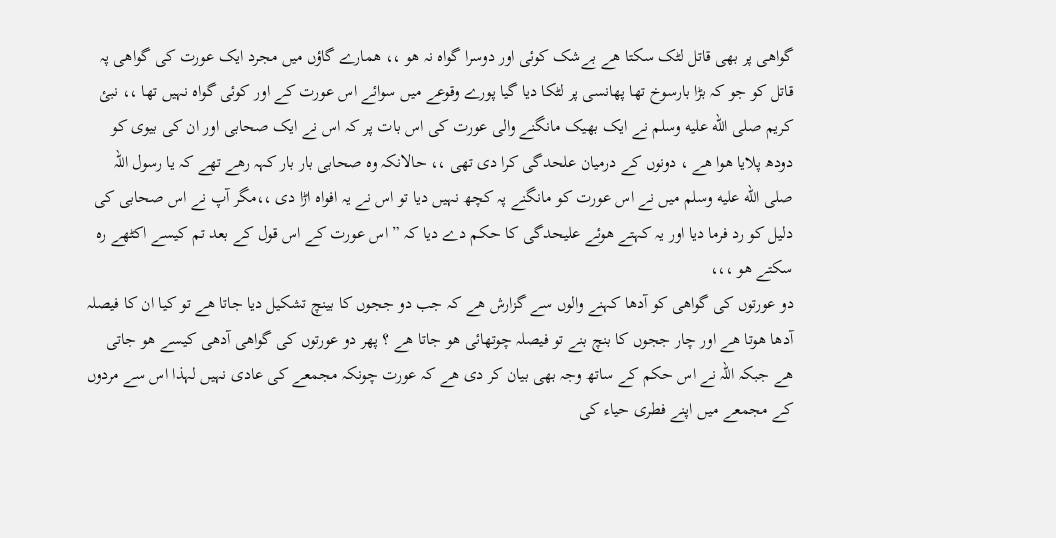گواھی پر بھی قاتل لٹک سکتا ھے بےشک کوئی اور دوسرا گواہ نہ ھو ،، ھمارے گاؤں میں مجرد ایک عورت کی گواھی پہ قاتل کو جو کہ بڑا بارسوخ تھا پھانسی پر لٹکا دیا گیا پورے وقوعے میں سوائے اس عورت کے اور کوئی گواہ نہیں تھا ،، نبئ کریم صلى الله عليه وسلم نے ایک بھیک مانگنے والی عورت کی اس بات پر کہ اس نے ایک صحابی اور ان کی بیوی کو دودھ پلایا ھوا ھے ، دونوں کے درمیان علحدگی کرا دی تھی ،، حالانکہ وہ صحابی بار بار کہہ رھے تھے کہ یا رسول اللہ صلى الله عليه وسلم میں نے اس عورت کو مانگنے پہ کچھ نہیں دیا تو اس نے یہ افواہ اڑا دی ،،مگر آپ نے اس صحابی کی دلیل کو رد فرما دیا اور یہ کہتے ھوئے علیحدگی کا حکم دے دیا کہ ” اس عورت کے اس قول کے بعد تم کیسے اکٹھے رہ سکتے ھو ،،،
دو عورتوں کی گواھی کو آدھا کہنے والوں سے گزارش ھے کہ جب دو ججوں کا بینچ تشکیل دیا جاتا ھے تو کیا ان کا فیصلہ آدھا ھوتا ھے اور چار ججوں کا بنچ بنے تو فیصلہ چوتھائی ھو جاتا ھے ؟ پھر دو عورتوں کی گواھی آدھی کیسے ھو جاتی ھے جبکہ اللہ نے اس حکم کے ساتھ وجہ بھی بیان کر دی ھے کہ عورت چونکہ مجمعے کی عادی نہیں لہذا اس سے مردوں کے مجمعے میں اپنے فطری حیاء کی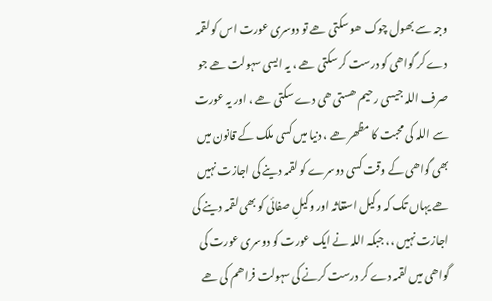وجہ سے بھول چوک ھو سکتی ھے تو دوسری عورت اس کو لقمہ دے کر گواھی کو درست کر سکتی ھے ، یہ ایسی سہولت ھے جو صرف اللہ جیسی رحیم ھستی ھی دے سکتی ھے ، اور یہ عورت سے اللہ کی محبت کا مظھر ھے ، دنیا میں کسی ملک کے قانون میں بھی گواھی کے وقت کسی دوسرے کو لقمہ دینے کی اجازت نہیں ھے یہاں تک کہ وکیل استغاثہ اور وکیلِ صفائی کو بھی لقمہ دینے کی اجازت نہیں ،، جبکہ اللہ نے ایک عورت کو دوسری عورت کی گواھی میں لقمہ دے کر درست کرنے کی سہولت فراھم کی ھے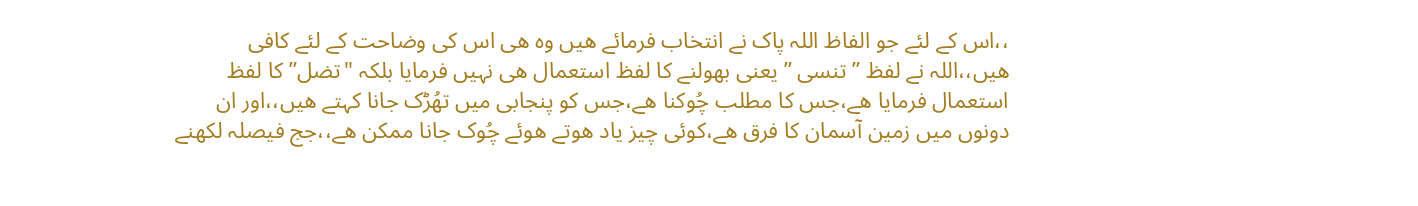،،اس کے لئے جو الفاظ اللہ پاک نے انتخاب فرمائے ھیں وہ ھی اس کی وضاحت کے لئے کافی ھیں،،اللہ نے لفظ ” تنسی ” یعنی بھولنے کا لفظ استعمال ھی نہیں فرمایا بلکہ "تضل” کا لفظ استعمال فرمایا ھے،جس کا مطلب چُوکنا ھے،جس کو پنجابی میں تھُڑک جانا کہتے ھیں،،اور ان دونوں میں زمین آسمان کا فرق ھے،کوئی چیز یاد ھوتے ھوئے چُوک جانا ممکن ھے،،جج فیصلہ لکھنے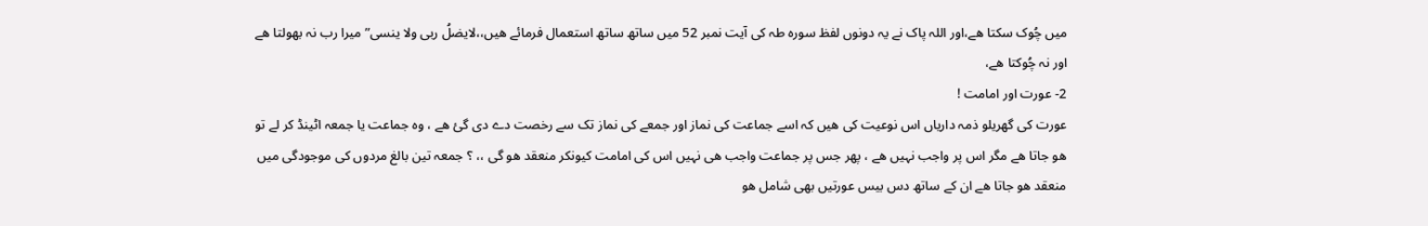میں چُوک سکتا ھے،اور اللہ پاک نے یہ دونوں لفظ سورہ طہ کی آیت نمبر 52 میں ساتھ ساتھ استعمال فرمائے ھیں،،لایضلُ ربی ولا ینسی” میرا رب نہ بھولتا ھے اور نہ چُوکتا ھے،
2- عورت اور امامت !
عورت کی گھریلو ذمہ داریاں اس نوعیت کی ھیں کہ اسے جماعت کی نماز اور جمعے کی نماز تک سے رخصت دے دی گئ ھے ، وہ جماعت یا جمعہ اٹینڈ کر لے تو ھو جاتا ھے مگر اس پر واجب نہیں ھے ، پھر جس پر جماعت واجب ھی نہیں اس کی امامت کیونکر منعقد ھو گی ،، ؟ جمعہ تین بالغ مردوں کی موجودگی میں منعقد ھو جاتا ھے ان کے ساتھ دس بیس عورتیں بھی شامل ھو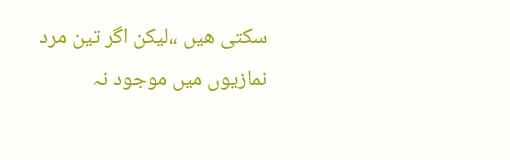سکتی ھیں ،،لیکن اگر تین مرد نمازیوں میں موجود نہ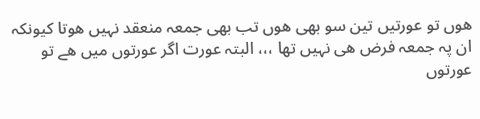ھوں تو عورتیں تین سو بھی ھوں تب بھی جمعہ منعقد نہیں ھوتا کیونکہ ان پہ جمعہ فرض ھی نہیں تھا ،،، البتہ عورت اگر عورتوں میں ھے تو عورتوں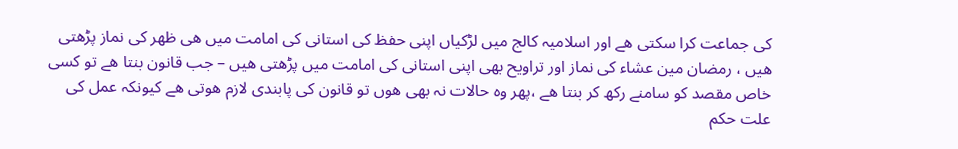کی جماعت کرا سکتی ھے اور اسلامیہ کالج میں لڑکیاں اپنی حفظ کی استانی کی امامت میں ھی ظھر کی نماز پڑھتی ھیں ، رمضان مین عشاء کی نماز اور تراویح بھی اپنی استانی کی امامت میں پڑھتی ھیں – جب قانون بنتا ھے تو کسی خاص مقصد کو سامنے رکھ کر بنتا ھے ،پھر وہ حالات نہ بھی ھوں تو قانون کی پابندی لازم ھوتی ھے کیونکہ عمل کی علت حکم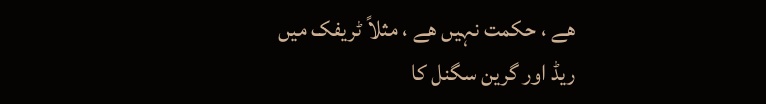ھے ، حکمت نہیں ھے ، مثلاً ٹریفک میں ریڈ اور گرین سگنل کا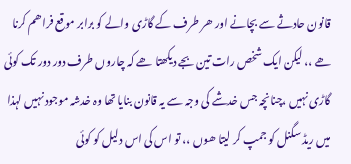قانون حادثے سے بچانے اور ھر طرف کے گاڑی والے کو برابر موقع فراھم کرنا ھے ،، لیکن ایک شخص رات تین بجے دیکھتا ھے کہ چاروں طرف دور دور تک کوئی گاڑی نہیں ،چنانچہ جس خدشے کی وجہ سے یہ قانون بنایا تھا وہ خدشہ موجود نہیں لہذا میں ریڈ سگنل کو جمپ کر لیتا ھوں ،، تو اس کی اس دلیل کو کوئی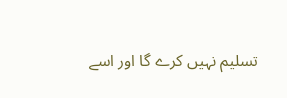تسلیم نہیں کرے گا اور اسے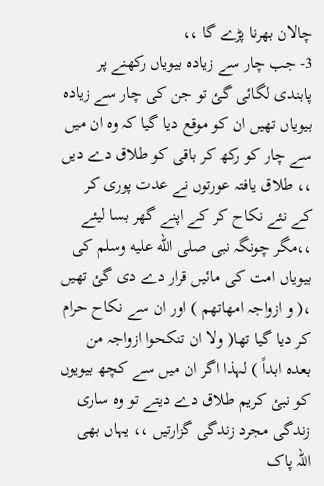چالان بھرنا پڑے گا ،،
3- جب چار سے زیادہ بیویاں رکھنے پر پابندی لگائی گئ تو جن کی چار سے زیادہ بیویاں تھیں ان کو موقع دیا گیا کہ وہ ان میں سے چار کو رکھ کر باقی کو طلاق دے دیں ،، طلاق یافتہ عورتوں نے عدت پوری کر کے نئے نکاح کر کے اپنے گھر بسا لیئے ،،مگر چونگہ نبی صلى الله عليه وسلم کی بیویاں امت کی مائیں قرار دے دی گئ تھیں ،( و ازواجہ امھاتھم ) اور ان سے نکاح حرام کر دیا گیا تھا( ولا ان تنکحوا ازواجہ من بعدہ ابداً ) لہذا اگر ان میں سے کچھ بیویوں کو نبئ کریم طلاق دے دیتے تو وہ ساری زندگی مجرد زندگی گزارتیں ،، یہاں بھی اللہ پاک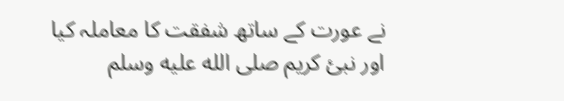نے عورت کے ساتھ شفقت کا معاملہ کیا اور نبئ کریم صلى الله عليه وسلم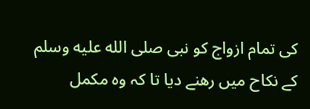کی تمام ازواج کو نبی صلى الله عليه وسلم
کے نکاح میں رھنے دیا تا کہ وہ مکمل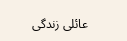عائلی زندگی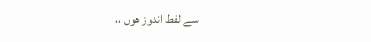سے لفط اندوز ھوں ،،